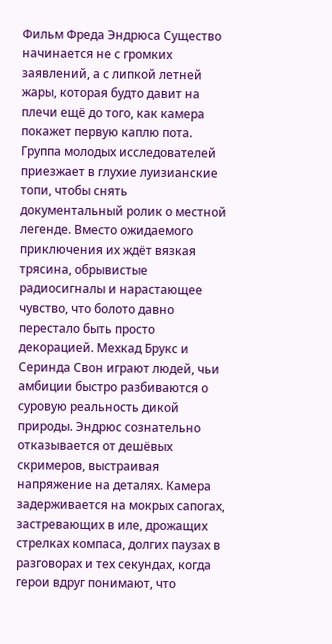Фильм Фреда Эндрюса Существо начинается не с громких заявлений, а с липкой летней жары, которая будто давит на плечи ещё до того, как камера покажет первую каплю пота. Группа молодых исследователей приезжает в глухие луизианские топи, чтобы снять документальный ролик о местной легенде. Вместо ожидаемого приключения их ждёт вязкая трясина, обрывистые радиосигналы и нарастающее чувство, что болото давно перестало быть просто декорацией. Мехкад Брукс и Серинда Свон играют людей, чьи амбиции быстро разбиваются о суровую реальность дикой природы. Эндрюс сознательно отказывается от дешёвых скримеров, выстраивая напряжение на деталях. Камера задерживается на мокрых сапогах, застревающих в иле, дрожащих стрелках компаса, долгих паузах в разговорах и тех секундах, когда герои вдруг понимают, что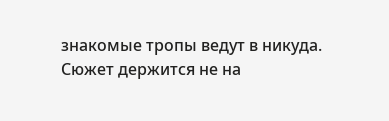знакомые тропы ведут в никуда. Сюжет держится не на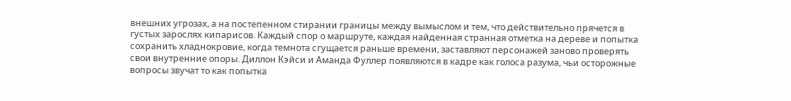внешних угрозах, а на постепенном стирании границы между вымыслом и тем, что действительно прячется в густых зарослях кипарисов. Каждый спор о маршруте, каждая найденная странная отметка на дереве и попытка сохранить хладнокровие, когда темнота сгущается раньше времени, заставляют персонажей заново проверять свои внутренние опоры. Диллон Кэйси и Аманда Фуллер появляются в кадре как голоса разума, чьи осторожные вопросы звучат то как попытка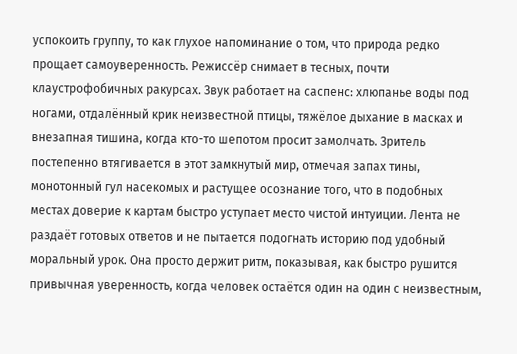успокоить группу, то как глухое напоминание о том, что природа редко прощает самоуверенность. Режиссёр снимает в тесных, почти клаустрофобичных ракурсах. Звук работает на саспенс: хлюпанье воды под ногами, отдалённый крик неизвестной птицы, тяжёлое дыхание в масках и внезапная тишина, когда кто-то шепотом просит замолчать. Зритель постепенно втягивается в этот замкнутый мир, отмечая запах тины, монотонный гул насекомых и растущее осознание того, что в подобных местах доверие к картам быстро уступает место чистой интуиции. Лента не раздаёт готовых ответов и не пытается подогнать историю под удобный моральный урок. Она просто держит ритм, показывая, как быстро рушится привычная уверенность, когда человек остаётся один на один с неизвестным,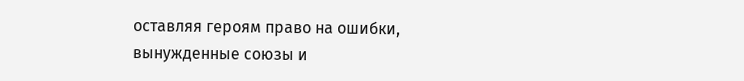оставляя героям право на ошибки, вынужденные союзы и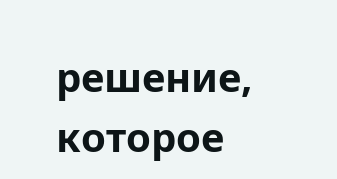решение, которое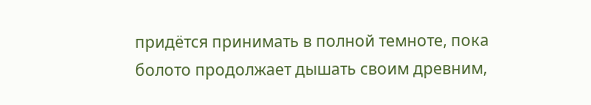придётся принимать в полной темноте, пока болото продолжает дышать своим древним,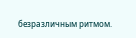безразличным ритмом.